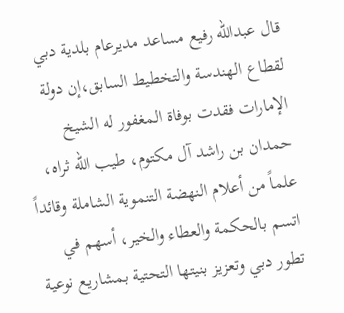قال عبدالله رفيع مساعد مديرعام بلدية دبي لقطاع الهندسة والتخطيط السابق،إن دولة الإمارات فقدت بوفاة المغفور له الشيخ حمدان بن راشد آل مكتوم، طيب الله ثراه، علماً من أعلام النهضة التنموية الشاملة وقائداً اتسم بالحكمة والعطاء والخير، أسهم في تطور دبي وتعزيز بنيتها التحتية بمشاريع نوعية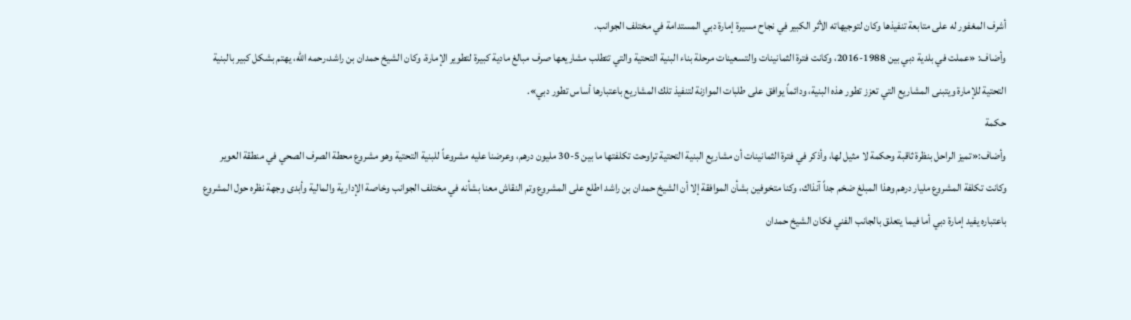أشرف المغفور له على متابعة تنفيذها وكان لتوجيهاته الأثر الكبير في نجاح مسيرة إمارة دبي المستدامة في مختلف الجوانب.
وأضاف: «عملت في بلدية دبي بين 1988-2016، وكانت فترة الثمانينات والتسعينات مرحلة بناء البنية التحتية والتي تتطلب مشاريعها صرف مبالغ مادية كبيرة لتطوير الإمارة، وكان الشيخ حمدان بن راشد،رحمه الله، يهتم بشكل كبير بالبنية التحتية للإمارة ويتبنى المشاريع التي تعزز تطور هذه البنية، ودائماً يوافق على طلبات الموازنة لتنفيذ تلك المشاريع باعتبارها أساس تطور دبي».
حكمة
وأضاف:«تميز الراحل بنظرة ثاقبة وحكمة لا مثيل لها، وأذكر في فترة الثمانينات أن مشاريع البنية التحتية تراوحت تكلفتها ما بين 5-30 مليون درهم، وعرضنا عليه مشروعاً للبنية التحتية وهو مشروع محطة الصرف الصحي في منطقة العوير وكانت تكلفة المشروع مليار درهم وهذا المبلغ ضخم جداً آنذاك، وكنا متخوفين بشأن الموافقة إلا أن الشيخ حمدان بن راشد اطلع على المشروع وتم النقاش معنا بشأنه في مختلف الجوانب وخاصة الإدارية والمالية وأبدى وجهة نظره حول المشروع باعتباره يفيد إمارة دبي أما فيما يتعلق بالجانب الفني فكان الشيخ حمدان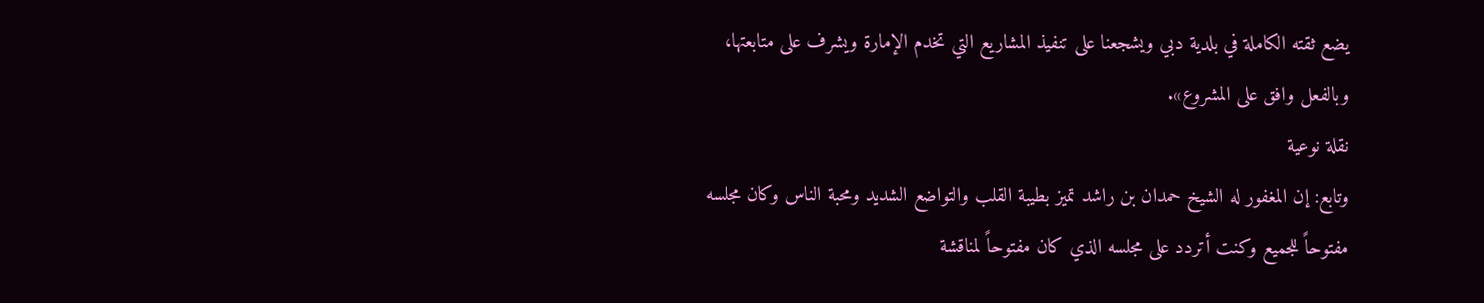يضع ثقته الكاملة في بلدية دبي ويشجعنا على تنفيذ المشاريع التي تخدم الإمارة ويشرف على متابعتها، وبالفعل وافق على المشروع».
نقلة نوعية
وتابع: إن المغفور له الشيخ حمدان بن راشد تميز بطيبة القلب والتواضع الشديد ومحبة الناس وكان مجلسه مفتوحاً للجميع وكنت أتردد على مجلسه الذي كان مفتوحاً لمناقشة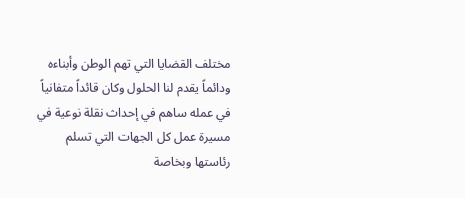مختلف القضايا التي تهم الوطن وأبناءه ودائماً يقدم لنا الحلول وكان قائداً متفانياً في عمله ساهم في إحداث نقلة نوعية في مسيرة عمل كل الجهات التي تسلم رئاستها وبخاصة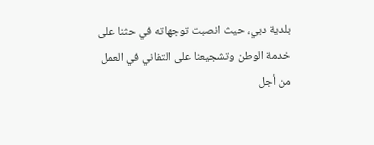بلدية دبي، حيث انصبت توجهاته في حثنا على خدمة الوطن وتشجيعنا على التفاني في العمل من أجل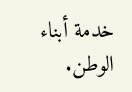خدمة أبناء الوطن.